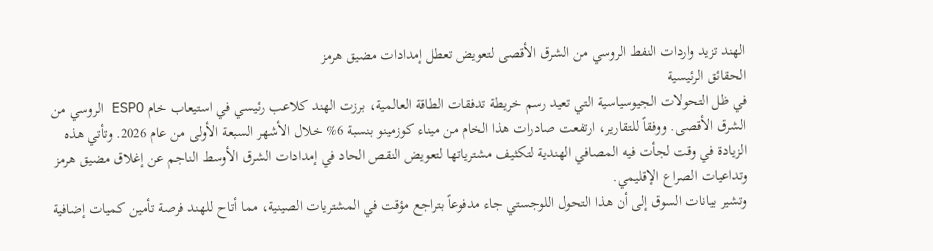الهند تزيد واردات النفط الروسي من الشرق الأقصى لتعويض تعطل إمدادات مضيق هرمز
الحقائق الرئيسية
في ظل التحولات الجيوسياسية التي تعيد رسم خريطة تدفقات الطاقة العالمية، برزت الهند كلاعب رئيسي في استيعاب خام ESPO الروسي من الشرق الأقصى. ووفقاً للتقارير، ارتفعت صادرات هذا الخام من ميناء كوزمينو بنسبة 6% خلال الأشهر السبعة الأولى من عام 2026. وتأتي هذه الزيادة في وقت لجأت فيه المصافي الهندية لتكثيف مشترياتها لتعويض النقص الحاد في إمدادات الشرق الأوسط الناجم عن إغلاق مضيق هرمز وتداعيات الصراع الإقليمي.
وتشير بيانات السوق إلى أن هذا التحول اللوجستي جاء مدفوعاً بتراجع مؤقت في المشتريات الصينية، مما أتاح للهند فرصة تأمين كميات إضافية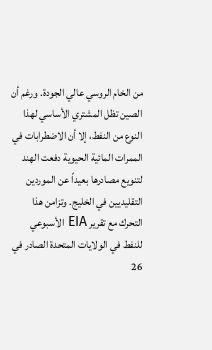من الخام الروسي عالي الجودة. ورغم أن الصين تظل المشتري الأساسي لهذا النوع من النفط، إلا أن الاضطرابات في الممرات المائية الحيوية دفعت الهند لتنويع مصادرها بعيداً عن الموردين التقليديين في الخليج. وتزامن هذا التحرك مع تقرير EIA الأسبوعي للنفط في الولايات المتحدة الصادر في 26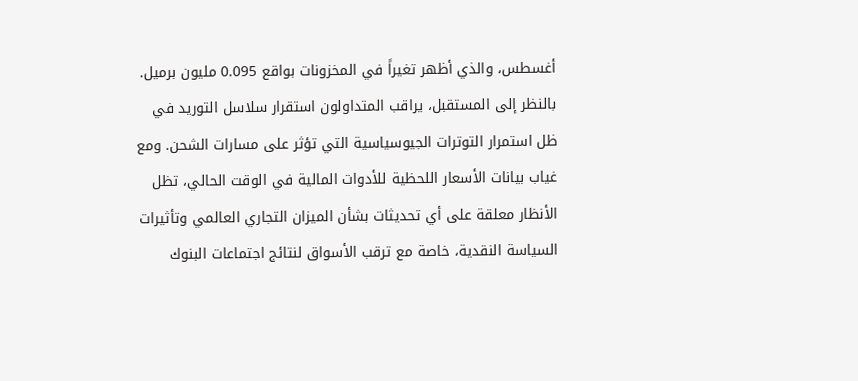أغسطس، والذي أظهر تغيراً في المخزونات بواقع 0.095 مليون برميل.
بالنظر إلى المستقبل، يراقب المتداولون استقرار سلاسل التوريد في ظل استمرار التوترات الجيوسياسية التي تؤثر على مسارات الشحن. ومع غياب بيانات الأسعار اللحظية للأدوات المالية في الوقت الحالي، تظل الأنظار معلقة على أي تحديثات بشأن الميزان التجاري العالمي وتأثيرات السياسة النقدية، خاصة مع ترقب الأسواق لنتائج اجتماعات البنوك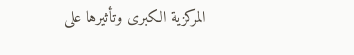المركزية الكبرى وتأثيرها على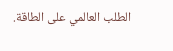الطلب العالمي على الطاقة.